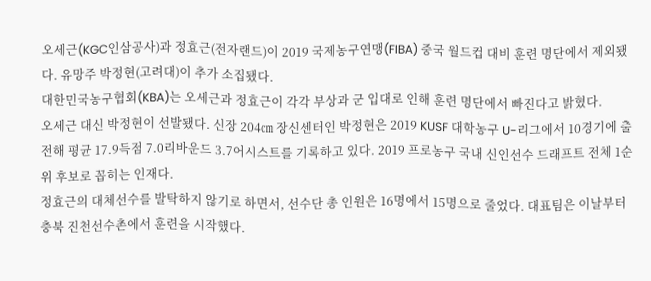오세근(KGC인삼공사)과 정효근(전자랜드)이 2019 국제농구연맹(FIBA) 중국 월드컵 대비 훈련 명단에서 제외됐다. 유망주 박정현(고려대)이 추가 소집됐다.
대한민국농구협회(KBA)는 오세근과 정효근이 각각 부상과 군 입대로 인해 훈련 명단에서 빠진다고 밝혔다.
오세근 대신 박정현이 선발됐다. 신장 204㎝ 장신센터인 박정현은 2019 KUSF 대학농구 U-리그에서 10경기에 출전해 평균 17.9득점 7.0리바운드 3.7어시스트를 기록하고 있다. 2019 프로농구 국내 신인선수 드래프트 전체 1순위 후보로 꼽히는 인재다.
정효근의 대체선수를 발탁하지 않기로 하면서, 선수단 총 인원은 16명에서 15명으로 줄었다. 대표팀은 이날부터 충북 진천선수촌에서 훈련을 시작했다.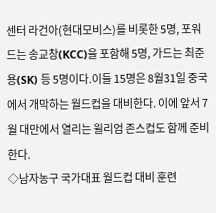센터 라건아(현대모비스)를 비롯한 5명, 포워드는 송교창(KCC)을 포함해 5명, 가드는 최준용(SK) 등 5명이다.이들 15명은 8월31일 중국에서 개막하는 월드컵을 대비한다. 이에 앞서 7월 대만에서 열리는 윌리엄 존스컵도 함께 준비한다.
◇남자농구 국가대표 월드컵 대비 훈련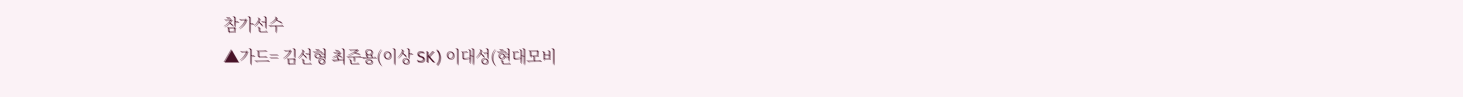참가선수
▲가드= 김선형 최준용(이상 SK) 이대성(현대모비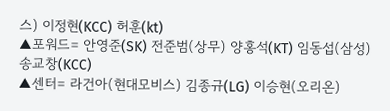스) 이정현(KCC) 허훈(kt)
▲포워드= 안영준(SK) 전준범(상무) 양홍석(KT) 임동섭(삼성) 송교창(KCC)
▲센터= 라건아(현대모비스) 김종규(LG) 이승현(오리온)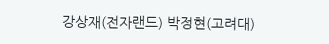강상재(전자랜드) 박정현(고려대)